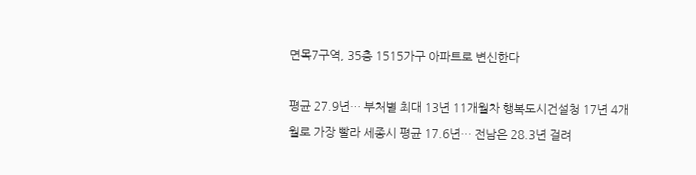면목7구역, 35층 1515가구 아파트로 변신한다

평균 27.9년… 부처별 최대 13년 11개월차 행복도시건설청 17년 4개월로 가장 빨라 세종시 평균 17.6년… 전남은 28.3년 걸려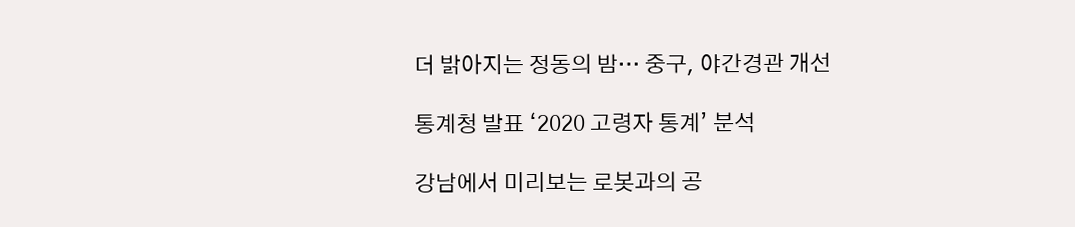더 밝아지는 정동의 밤… 중구, 야간경관 개선

통계청 발표 ‘2020 고령자 통계’ 분석

강남에서 미리보는 로봇과의 공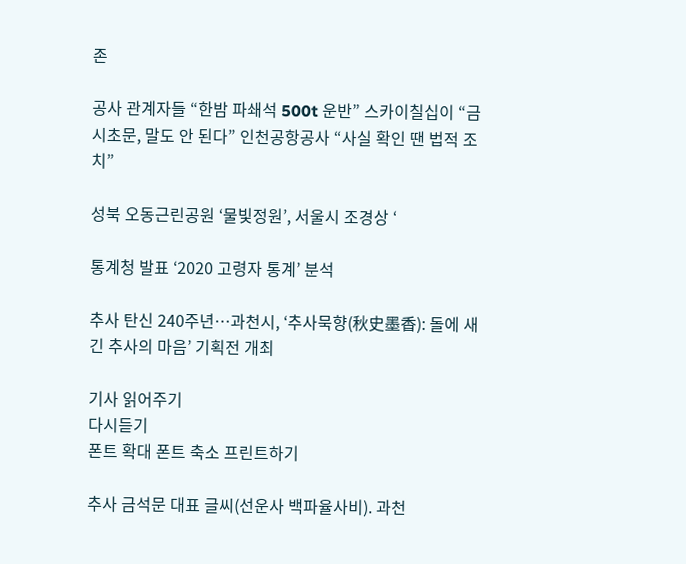존

공사 관계자들 “한밤 파쇄석 500t 운반” 스카이칠십이 “금시초문, 말도 안 된다” 인천공항공사 “사실 확인 땐 법적 조치”

성북 오동근린공원 ‘물빛정원’, 서울시 조경상 ‘

통계청 발표 ‘2020 고령자 통계’ 분석

추사 탄신 240주년…과천시, ‘추사묵향(秋史墨香): 돌에 새긴 추사의 마음’ 기획전 개최

기사 읽어주기
다시듣기
폰트 확대 폰트 축소 프린트하기

추사 금석문 대표 글씨(선운사 백파율사비). 과천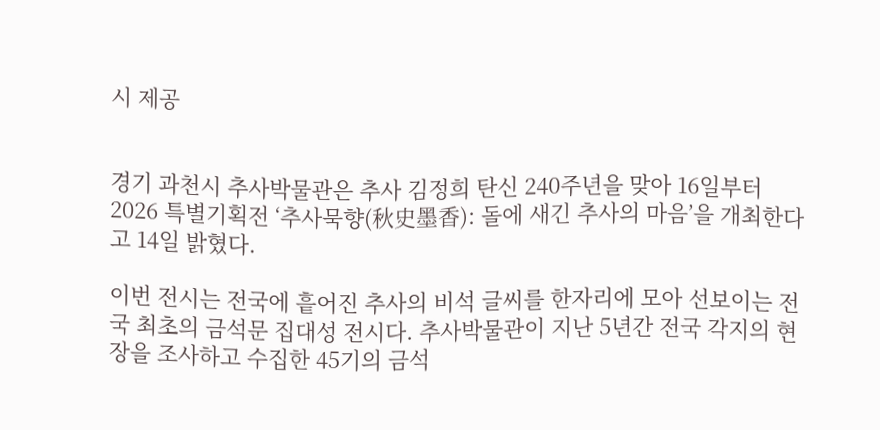시 제공


경기 과천시 추사박물관은 추사 김정희 탄신 240주년을 맞아 16일부터 2026 특별기획전 ‘추사묵향(秋史墨香): 돌에 새긴 추사의 마음’을 개최한다고 14일 밝혔다.

이번 전시는 전국에 흩어진 추사의 비석 글씨를 한자리에 모아 선보이는 전국 최초의 금석문 집대성 전시다. 추사박물관이 지난 5년간 전국 각지의 현장을 조사하고 수집한 45기의 금석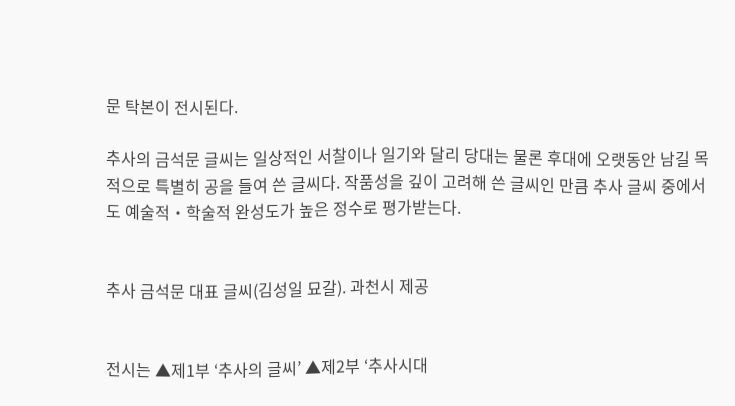문 탁본이 전시된다.

추사의 금석문 글씨는 일상적인 서찰이나 일기와 달리 당대는 물론 후대에 오랫동안 남길 목적으로 특별히 공을 들여 쓴 글씨다. 작품성을 깊이 고려해 쓴 글씨인 만큼 추사 글씨 중에서도 예술적‧학술적 완성도가 높은 정수로 평가받는다.


추사 금석문 대표 글씨(김성일 묘갈). 과천시 제공


전시는 ▲제1부 ‘추사의 글씨’ ▲제2부 ‘추사시대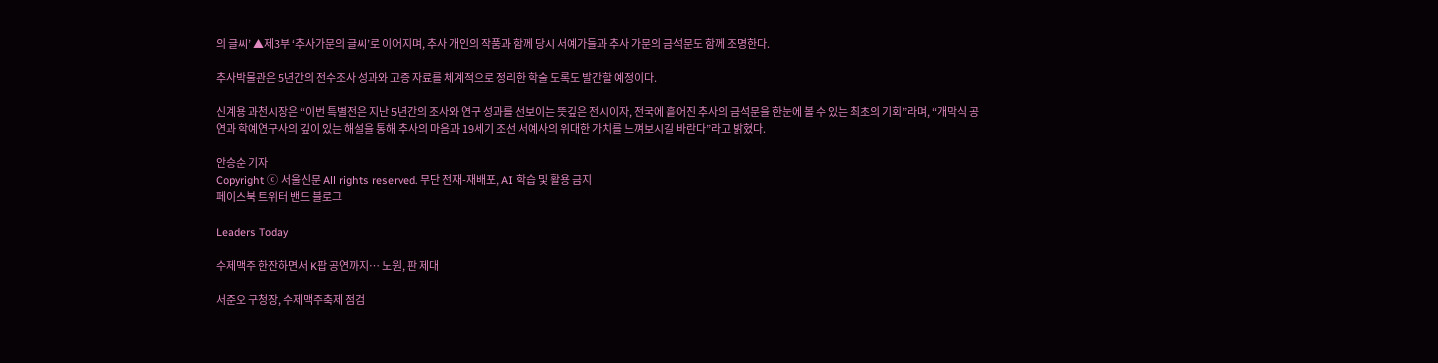의 글씨’ ▲제3부 ‘추사가문의 글씨’로 이어지며, 추사 개인의 작품과 함께 당시 서예가들과 추사 가문의 금석문도 함께 조명한다.

추사박물관은 5년간의 전수조사 성과와 고증 자료를 체계적으로 정리한 학술 도록도 발간할 예정이다.

신계용 과천시장은 “이번 특별전은 지난 5년간의 조사와 연구 성과를 선보이는 뜻깊은 전시이자, 전국에 흩어진 추사의 금석문을 한눈에 볼 수 있는 최초의 기회”라며, “개막식 공연과 학예연구사의 깊이 있는 해설을 통해 추사의 마음과 19세기 조선 서예사의 위대한 가치를 느껴보시길 바란다”라고 밝혔다.

안승순 기자
Copyright ⓒ 서울신문 All rights reserved. 무단 전재-재배포, AI 학습 및 활용 금지
페이스북 트위터 밴드 블로그

Leaders Today

수제맥주 한잔하면서 K팝 공연까지… 노원, 판 제대

서준오 구청장, 수제맥주축제 점검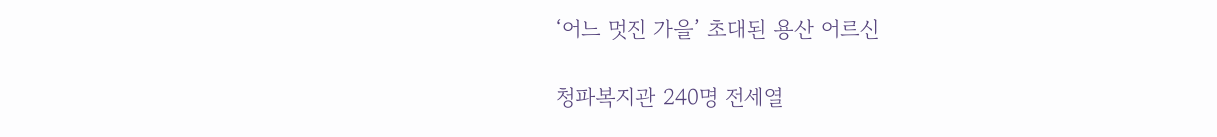‘어느 멋진 가을’ 초대된 용산 어르신

청파복지관 240명 전세열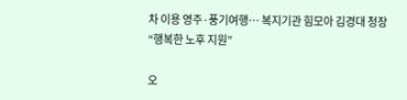차 이용 영주·풍기여행… 복지기관 힘모아 김경대 청장 “행복한 노후 지원”

오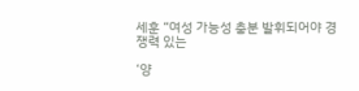세훈 “여성 가능성 충분 발휘되어야 경쟁력 있는

‘양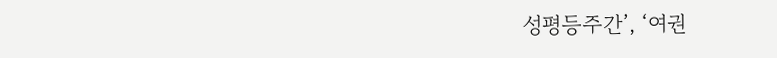성평등주간’, ‘여권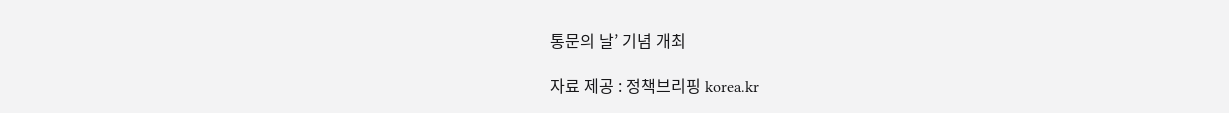통문의 날’ 기념 개최

자료 제공 : 정책브리핑 korea.kr